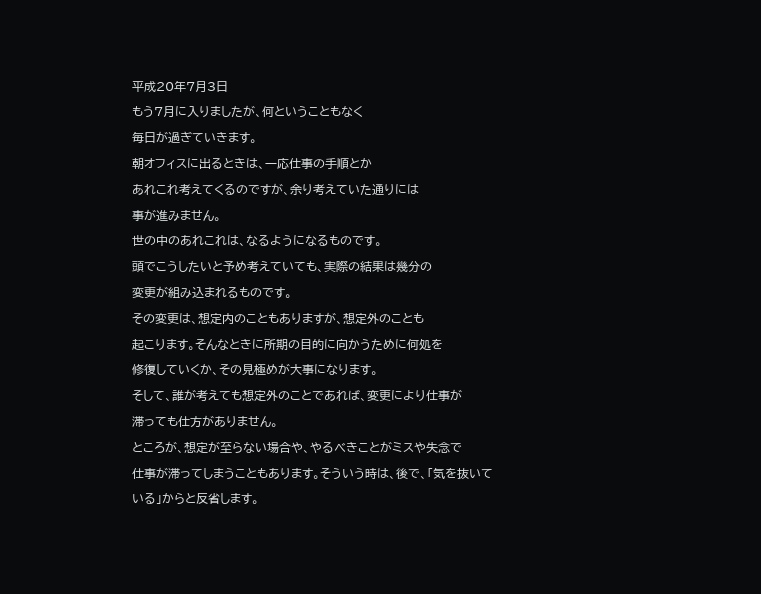平成20年7月3日
もう7月に入りましたが、何ということもなく
毎日が過ぎていきます。
朝オフィスに出るときは、一応仕事の手順とか
あれこれ考えてくるのですが、余り考えていた通りには
事が進みません。
世の中のあれこれは、なるようになるものです。
頭でこうしたいと予め考えていても、実際の結果は幾分の
変更が組み込まれるものです。
その変更は、想定内のこともありますが、想定外のことも
起こります。そんなときに所期の目的に向かうために何処を
修復していくか、その見極めが大事になります。
そして、誰が考えても想定外のことであれば、変更により仕事が
滞っても仕方がありません。
ところが、想定が至らない場合や、やるべきことがミスや失念で
仕事が滞ってしまうこともあります。そういう時は、後で、「気を抜いて
いる」からと反省します。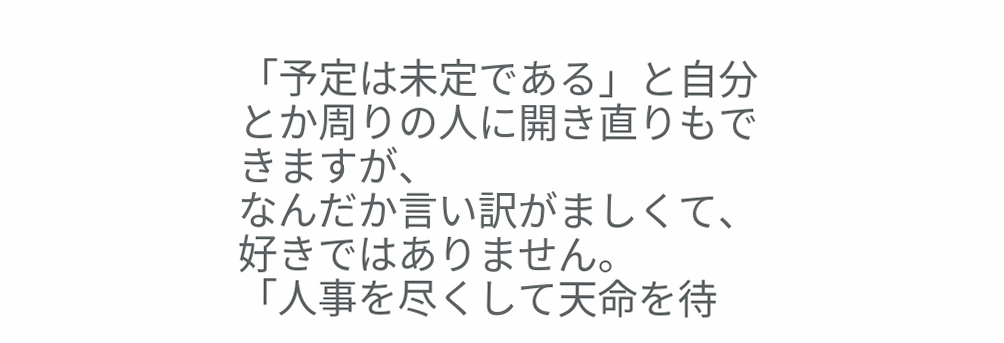「予定は未定である」と自分とか周りの人に開き直りもできますが、
なんだか言い訳がましくて、好きではありません。
「人事を尽くして天命を待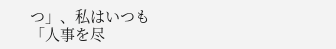つ」、私はいつも「人事を尽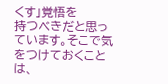くす」覚悟を
持つべきだと思っています。そこで気をつけておくことは、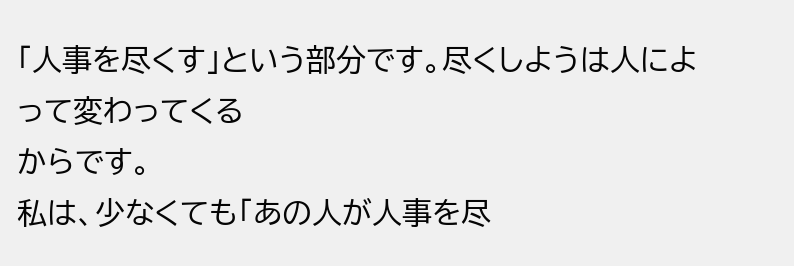「人事を尽くす」という部分です。尽くしようは人によって変わってくる
からです。
私は、少なくても「あの人が人事を尽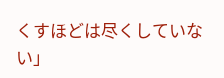くすほどは尽くしていない」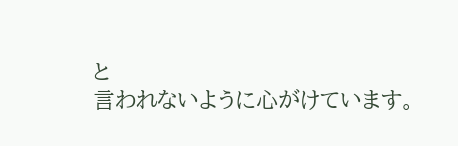と
言われないように心がけています。